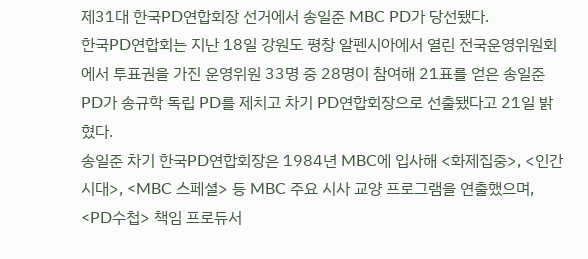제31대 한국PD연합회장 선거에서 송일준 MBC PD가 당선됐다.
한국PD연합회는 지난 18일 강원도 평창 알펜시아에서 열린 전국운영위원회에서 투표권을 가진 운영위원 33명 중 28명이 참여해 21표를 얻은 송일준 PD가 송규학 독립 PD를 제치고 차기 PD연합회장으로 선출됐다고 21일 밝혔다.
송일준 차기 한국PD연합회장은 1984년 MBC에 입사해 <화제집중>, <인간시대>, <MBC 스페셜> 등 MBC 주요 시사 교양 프로그램을 연출했으며, <PD수첩> 책임 프로듀서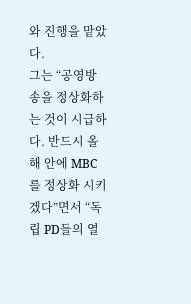와 진행을 맡았다.
그는 “공영방송을 정상화하는 것이 시급하다. 반드시 올해 안에 MBC를 정상화 시키겠다”면서 “독립 PD들의 열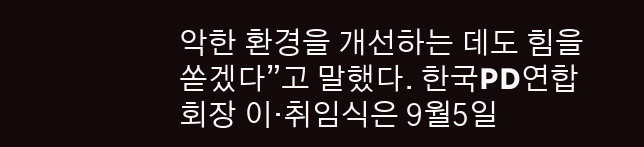악한 환경을 개선하는 데도 힘을 쏟겠다”고 말했다. 한국PD연합회장 이·취임식은 9월5일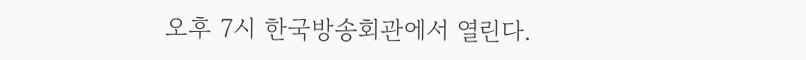오후 7시 한국방송회관에서 열린다.